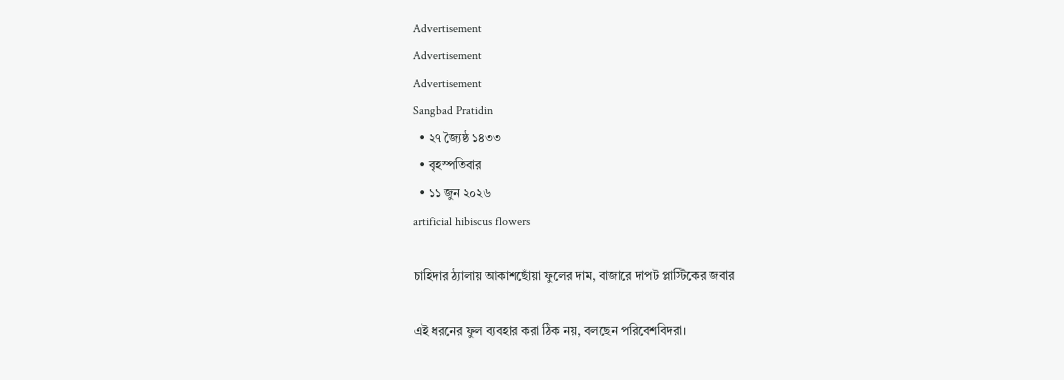Advertisement
Advertisement
Advertisement
Sangbad Pratidin
  • ২৭ জ্যৈষ্ঠ ১৪৩৩
  • বৃহস্পতিবার
  • ১১ জুন ২০২৬
artificial hibiscus flowers

চাহিদার ঠ্যালায় আকাশছোঁয়া ফুলের দাম, বাজারে দাপট প্লাস্টিকের জবার

এই ধরনের ফুল ব্যবহার করা ঠিক নয়, বলছেন পরিবেশবিদরা।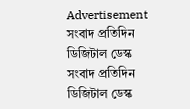Advertisement
সংবাদ প্রতিদিন ডিজিটাল ডেস্ক
সংবাদ প্রতিদিন ডিজিটাল ডেস্ক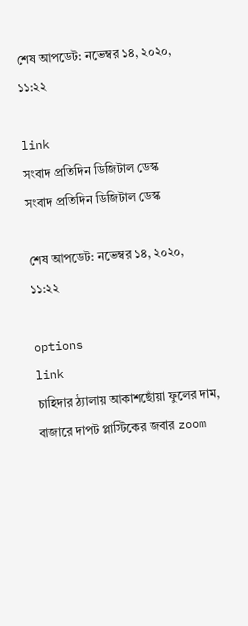শেষ আপডেট: নভেম্বর ১৪, ২০২০, ১১:২২

link
সংবাদ প্রতিদিন ডিজিটাল ডেস্ক
সংবাদ প্রতিদিন ডিজিটাল ডেস্ক

শেষ আপডেট: নভেম্বর ১৪, ২০২০, ১১:২২

options
link
চাহিদার ঠ্যালায় আকাশছোঁয়া ফুলের দাম, বাজারে দাপট প্লাস্টিকের জবার zoom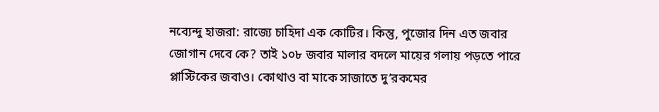নব্যেন্দু হাজরা: রাজ্যে চাহিদা এক কোটির। কিন্তু, পুজোর দিন এত জবার জোগান দেবে কে? তাই ১০৮ জবার মালার বদলে মায়ের গলায় পড়তে পারে প্লাস্টিকের জবাও। কোথাও বা মাকে সাজাতে দু’রকমের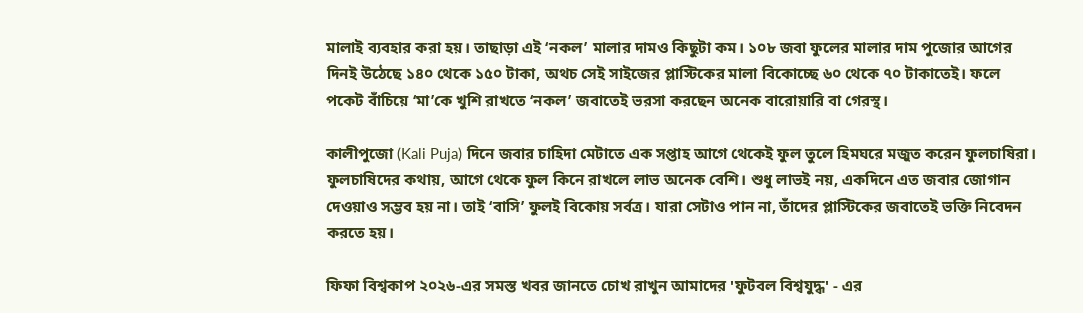মালাই ব্যবহার করা হয়। তাছাড়া এই ‘নকল’ মালার দামও কিছুটা কম। ১০৮ জবা ফুলের মালার দাম পুজোর আগের দিনই উঠেছে ১৪০ থেকে ১৫০ টাকা, অথচ সেই সাইজের প্লাস্টিকের মালা বিকোচ্ছে ৬০ থেকে ৭০ টাকাতেই। ফলে পকেট বাঁচিয়ে ‘মা’কে খুশি রাখতে ‘নকল’ জবাতেই ভরসা করছেন অনেক বারোয়ারি বা গেরস্থ।

কালীপুজো (Kali Puja) দিনে জবার চাহিদা মেটাতে এক সপ্তাহ আগে থেকেই ফুল তুলে হিমঘরে মজুত করেন ফুলচাষিরা। ফুলচাষিদের কথায়, আগে থেকে ফুল কিনে রাখলে লাভ অনেক বেশি। শুধু লাভই নয়, একদিনে এত জবার জোগান দেওয়াও সম্ভব হয় না। তাই ‘বাসি’ ফুলই বিকোয় সর্বত্র। যারা সেটাও পান না, তাঁদের প্লাস্টিকের জবাতেই ভক্তি নিবেদন করতে হয়।

ফিফা বিশ্বকাপ ২০২৬-এর সমস্ত খবর জানতে চোখ রাখুন আমাদের 'ফুটবল বিশ্বযুদ্ধ' - এর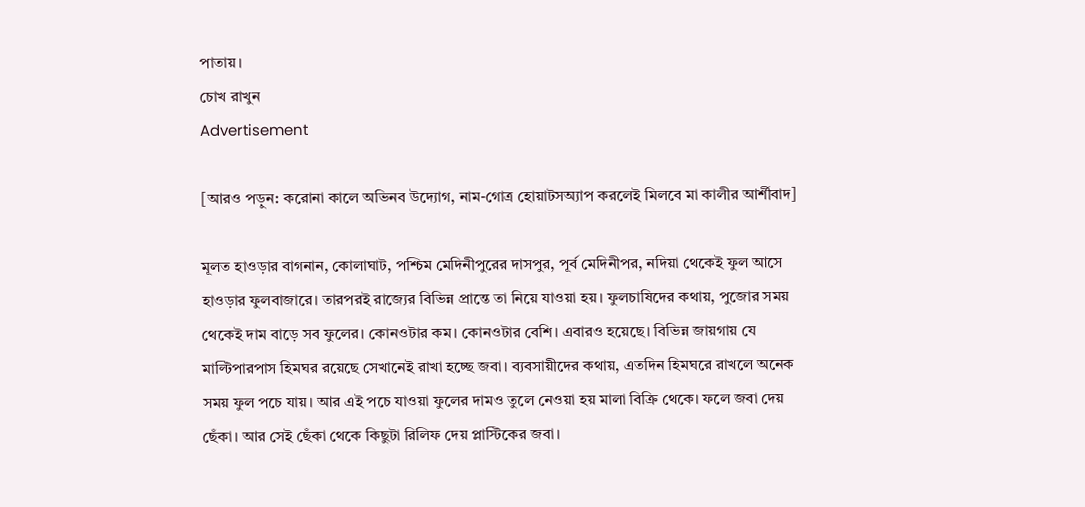পাতায়।
চোখ রাখুন
Advertisement

[আরও পড়ুন: করোনা কালে অভিনব উদ্যোগ, নাম-গোত্র হোয়াটসঅ্যাপ করলেই মিলবে মা কালীর আর্শীবাদ]

মূলত হাওড়ার বাগনান, কোলাঘাট, পশ্চিম মেদিনীপুরের দাসপুর, পূর্ব মেদিনীপর, নদিয়া থেকেই ফুল আসে হাওড়ার ফুলবাজারে। তারপরই রাজ্যের বিভিন্ন প্রান্তে তা নিয়ে যাওয়া হয়। ফুলচাষিদের কথায়, পুজোর সময় থেকেই দাম বাড়ে সব ফুলের। কোনওটার কম। কোনওটার বেশি। এবারও হয়েছে। বিভিন্ন জায়গায় যে মাল্টিপারপাস হিমঘর রয়েছে সেখানেই রাখা হচ্ছে জবা। ব্যবসায়ীদের কথায়, এতদিন হিমঘরে রাখলে অনেক সময় ফুল পচে যায়। আর এই পচে যাওয়া ফুলের দামও তুলে নেওয়া হয় মালা বিক্রি থেকে। ফলে জবা দেয় ছেঁকা। আর সেই ছেঁকা থেকে কিছুটা রিলিফ দেয় প্লাস্টিকের জবা।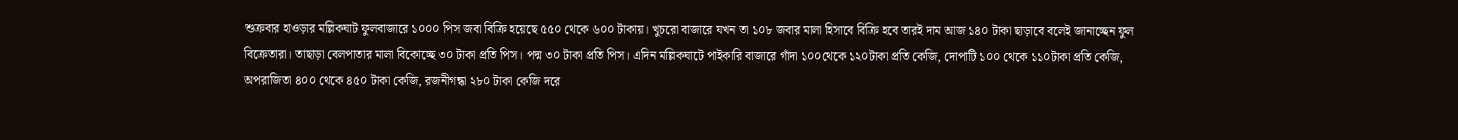শুক্রবার হাওড়ার মল্লিকঘাট ফুলবাজারে ১০০০ পিস জবা বিক্রি হয়েছে ৫৫০ থেকে ৬০০ টাকায়। খুচরো বাজারে যখন তা ১০৮ জবার মালা হিসাবে বিক্রি হবে তারই দাম আজ ১৪০ টাকা ছাড়াবে বলেই জানাচ্ছেন ফুল বিক্রেতারা। তাছাড়া বেলপাতার মালা বিকোচ্ছে ৩০ টাকা প্রতি পিস। পদ্ম ৩০ টাকা প্রতি পিস। এদিন মল্লিকঘাটে পাইকারি বাজারে গাঁদা ১০০থেকে ১২০টাকা প্রতি কেজি, দোপাটি ১০০ থেকে ১১০টাকা প্রতি কেজি, অপরাজিতা ৪০০ থেকে ৪৫০ টাকা কেজি, রজনীগন্ধা ২৮০ টাকা কেজি দরে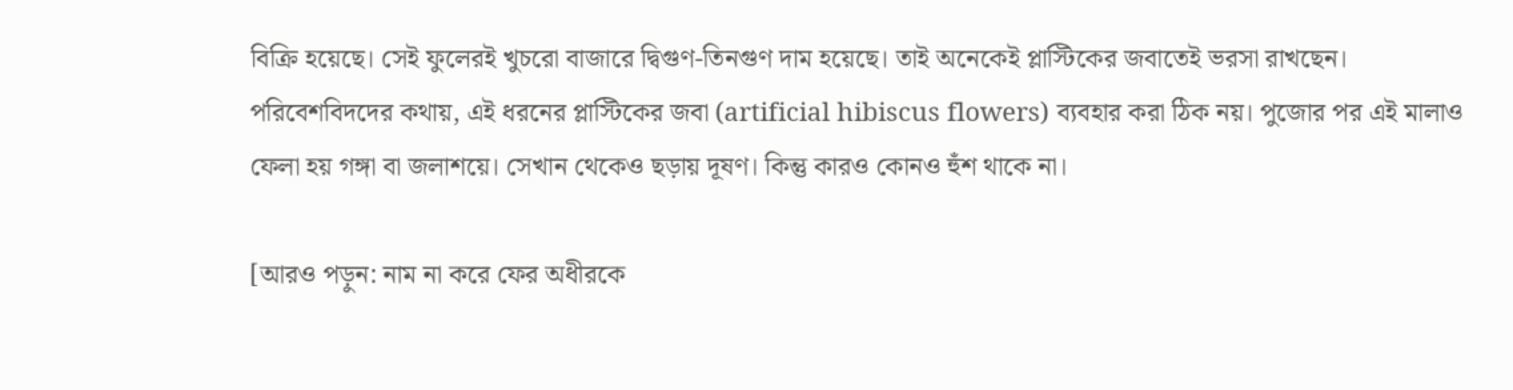বিক্রি হয়েছে। সেই ফুলেরই খুচরো বাজারে দ্বিগুণ-তিনগুণ দাম হয়েছে। তাই অনেকেই প্লাস্টিকের জবাতেই ভরসা রাখছেন। পরিবেশবিদদের কথায়, এই ধরনের প্লাস্টিকের জবা (artificial hibiscus flowers) ব্যবহার করা ঠিক নয়। পুজোর পর এই মালাও ফেলা হয় গঙ্গা বা জলাশয়ে। সেখান থেকেও ছড়ায় দূষণ। কিন্তু কারও কোনও হুঁশ থাকে না।

[আরও পড়ুন: নাম না করে ফের অধীরকে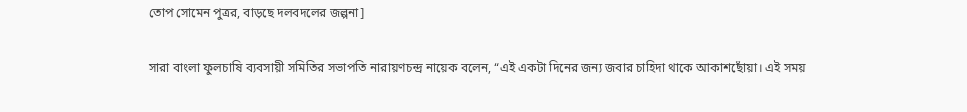তোপ সোমেন পুত্রর, বাড়ছে দলবদলের জল্পনা]

সারা বাংলা ফুলচাষি ব্যবসায়ী সমিতির সভাপতি নারায়ণচন্দ্র নায়েক বলেন, “এই একটা দিনের জন্য জবার চাহিদা থাকে আকাশছোঁয়া। এই সময়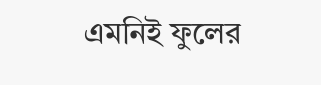এমনিই ফুলের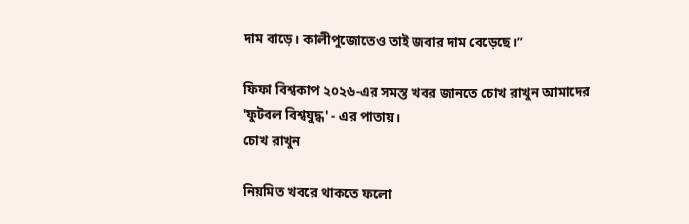দাম বাড়ে। কালীপুজোতেও তাই জবার দাম বেড়েছে।”

ফিফা বিশ্বকাপ ২০২৬-এর সমস্ত খবর জানতে চোখ রাখুন আমাদের 'ফুটবল বিশ্বযুদ্ধ' - এর পাতায়।
চোখ রাখুন

নিয়মিত খবরে থাকতে ফলো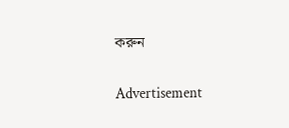করুন

Advertisement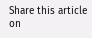Share this article on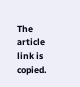The article link is copied.